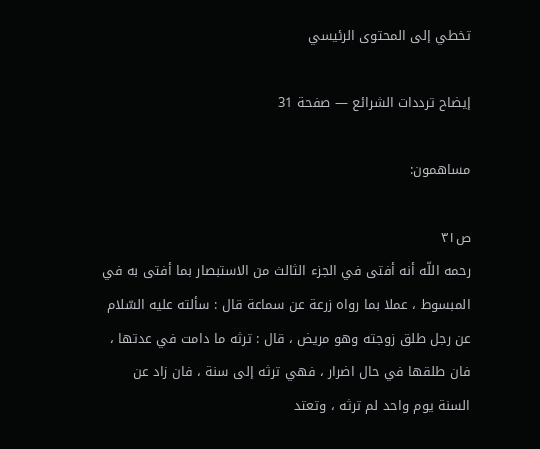تخطي إلى المحتوى الرئيسي

إيضاح ترددات الشرائع — صفحة 31

مساهمون:

ص٣١
رحمه اللّه أنه أفتى في الجزء الثالث من الاستبصار بما أفتى به في المبسوط ، عملا بما رواه زرعة عن سماعة قال : سألته عليه السّلام عن رجل طلق زوجته وهو مريض ، قال : ترثه ما دامت في عدتها ، فان طلقها في حال اضرار ، فهي ترثه إلى سنة ، فان زاد عن السنة يوم واحد لم ترثه ، وتعتد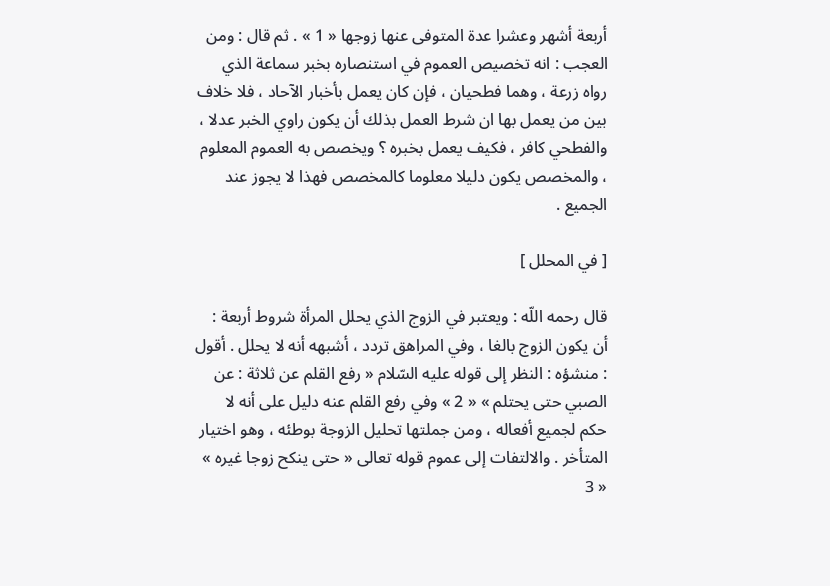أربعة أشهر وعشرا عدة المتوفى عنها زوجها « 1 » . ثم قال : ومن العجب : انه تخصيص العموم في استنصاره بخبر سماعة الذي رواه زرعة ، وهما فطحيان ، فإن كان يعمل بأخبار الآحاد ، فلا خلاف بين من يعمل بها ان شرط العمل بذلك أن يكون راوي الخبر عدلا ، والفطحي كافر ، فكيف يعمل بخبره ؟ ويخصص به العموم المعلوم ، والمخصص يكون دليلا معلوما كالمخصص فهذا لا يجوز عند الجميع .

[ في المحلل ]

قال رحمه اللّه : ويعتبر في الزوج الذي يحلل المرأة شروط أربعة : أن يكون الزوج بالغا ، وفي المراهق تردد ، أشبهه أنه لا يحلل . أقول : منشؤه : النظر إلى قوله عليه السّلام « رفع القلم عن ثلاثة : عن الصبي حتى يحتلم » « 2 » وفي رفع القلم عنه دليل على أنه لا حكم لجميع أفعاله ، ومن جملتها تحليل الزوجة بوطئه ، وهو اختيار المتأخر . والالتفات إلى عموم قوله تعالى « حتى ينكح زوجا غيره » « 3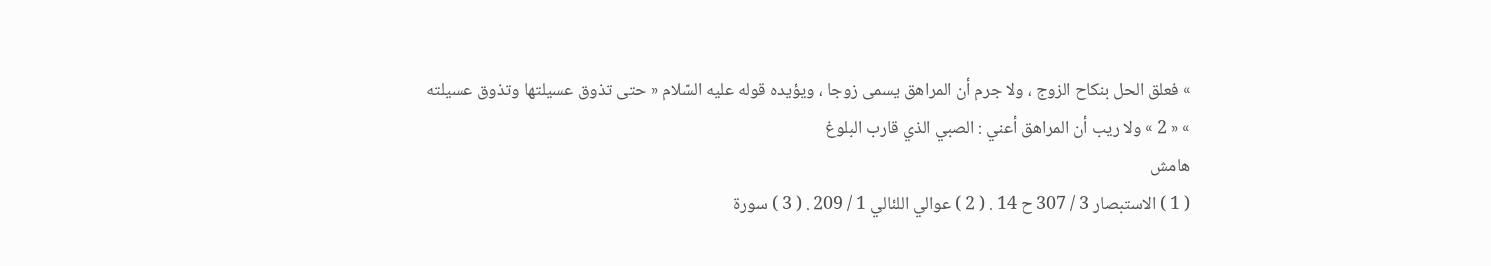» فعلق الحل بنكاح الزوج ، ولا جرم أن المراهق يسمى زوجا ، ويؤيده قوله عليه السّلام « حتى تذوق عسيلتها وتذوق عسيلته » « 2 » ولا ريب أن المراهق أعني : الصبي الذي قارب البلوغ
هامش
( 1 ) الاستبصار 3 / 307 ح 14 . ( 2 ) عوالي اللئالي 1 / 209 . ( 3 ) سورة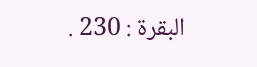البقرة : 230 .